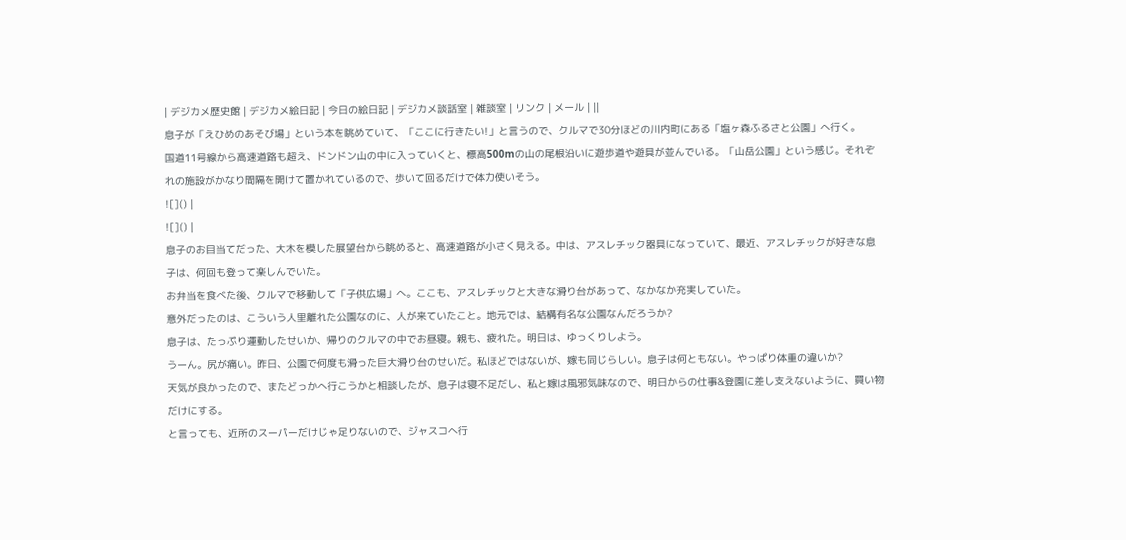| デジカメ歴史館 | デジカメ絵日記 | 今日の絵日記 | デジカメ談話室 | 雑談室 | リンク | メール | ||
息子が「えひめのあそび場」という本を眺めていて、「ここに行きたい!」と言うので、クルマで30分ほどの川内町にある「塩ヶ森ふるさと公園」へ行く。
国道11号線から高速道路も超え、ドンドン山の中に入っていくと、標高500mの山の尾根沿いに遊歩道や遊具が並んでいる。「山岳公園」という感じ。それぞれの施設がかなり間隔を開けて置かれているので、歩いて回るだけで体力使いそう。
![]() |
![]() |
息子のお目当てだった、大木を模した展望台から眺めると、高速道路が小さく見える。中は、アスレチック器具になっていて、最近、アスレチックが好きな息子は、何回も登って楽しんでいた。
お弁当を食べた後、クルマで移動して「子供広場」へ。ここも、アスレチックと大きな滑り台があって、なかなか充実していた。
意外だったのは、こういう人里離れた公園なのに、人が来ていたこと。地元では、結構有名な公園なんだろうか?
息子は、たっぷり運動したせいか、帰りのクルマの中でお昼寝。親も、疲れた。明日は、ゆっくりしよう。
うーん。尻が痛い。昨日、公園で何度も滑った巨大滑り台のせいだ。私ほどではないが、嫁も同じらしい。息子は何ともない。やっぱり体重の違いか?
天気が良かったので、またどっかへ行こうかと相談したが、息子は寝不足だし、私と嫁は風邪気味なので、明日からの仕事&登園に差し支えないように、買い物だけにする。
と言っても、近所のスーパーだけじゃ足りないので、ジャスコへ行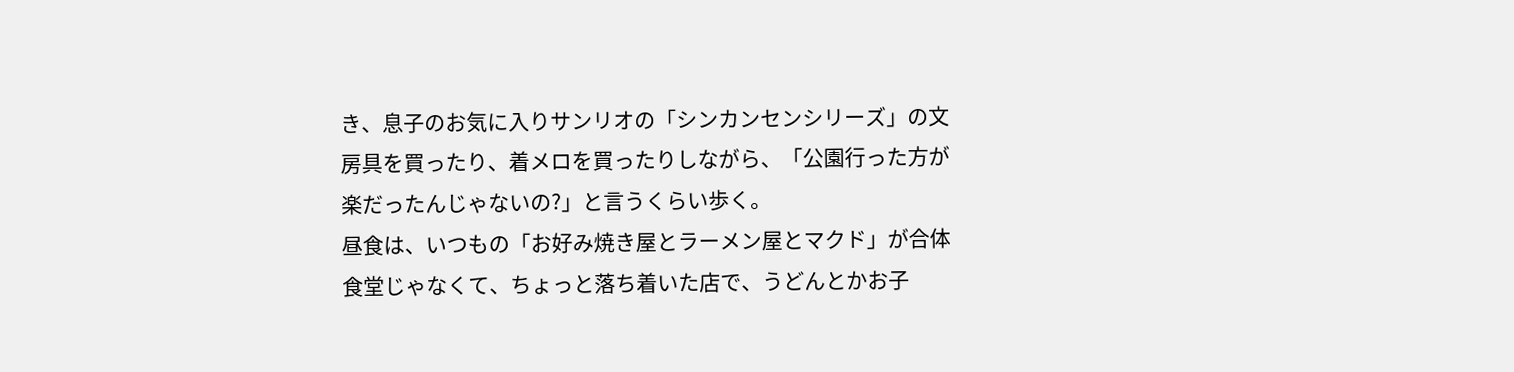き、息子のお気に入りサンリオの「シンカンセンシリーズ」の文房具を買ったり、着メロを買ったりしながら、「公園行った方が楽だったんじゃないの?」と言うくらい歩く。
昼食は、いつもの「お好み焼き屋とラーメン屋とマクド」が合体食堂じゃなくて、ちょっと落ち着いた店で、うどんとかお子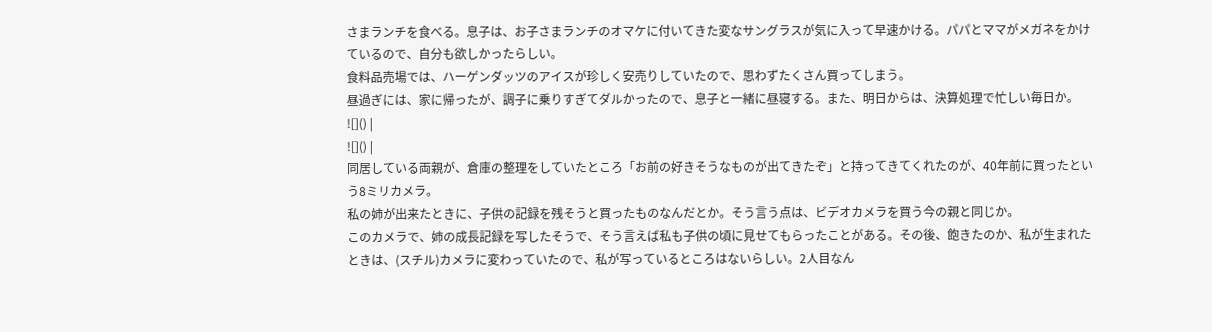さまランチを食べる。息子は、お子さまランチのオマケに付いてきた変なサングラスが気に入って早速かける。パパとママがメガネをかけているので、自分も欲しかったらしい。
食料品売場では、ハーゲンダッツのアイスが珍しく安売りしていたので、思わずたくさん買ってしまう。
昼過ぎには、家に帰ったが、調子に乗りすぎてダルかったので、息子と一緒に昼寝する。また、明日からは、決算処理で忙しい毎日か。
![]() |
![]() |
同居している両親が、倉庫の整理をしていたところ「お前の好きそうなものが出てきたぞ」と持ってきてくれたのが、40年前に買ったという8ミリカメラ。
私の姉が出来たときに、子供の記録を残そうと買ったものなんだとか。そう言う点は、ビデオカメラを買う今の親と同じか。
このカメラで、姉の成長記録を写したそうで、そう言えば私も子供の頃に見せてもらったことがある。その後、飽きたのか、私が生まれたときは、(スチル)カメラに変わっていたので、私が写っているところはないらしい。2人目なん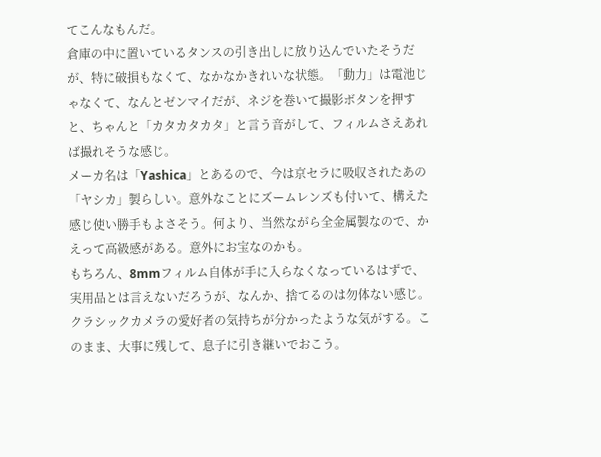てこんなもんだ。
倉庫の中に置いているタンスの引き出しに放り込んでいたそうだが、特に破損もなくて、なかなかきれいな状態。「動力」は電池じゃなくて、なんとゼンマイだが、ネジを巻いて撮影ボタンを押すと、ちゃんと「カタカタカタ」と言う音がして、フィルムさえあれば撮れそうな感じ。
メーカ名は「Yashica」とあるので、今は京セラに吸収されたあの「ヤシカ」製らしい。意外なことにズームレンズも付いて、構えた感じ使い勝手もよさそう。何より、当然ながら全金属製なので、かえって高級感がある。意外にお宝なのかも。
もちろん、8mmフィルム自体が手に入らなくなっているはずで、実用品とは言えないだろうが、なんか、捨てるのは勿体ない感じ。
クラシックカメラの愛好者の気持ちが分かったような気がする。このまま、大事に残して、息子に引き継いでおこう。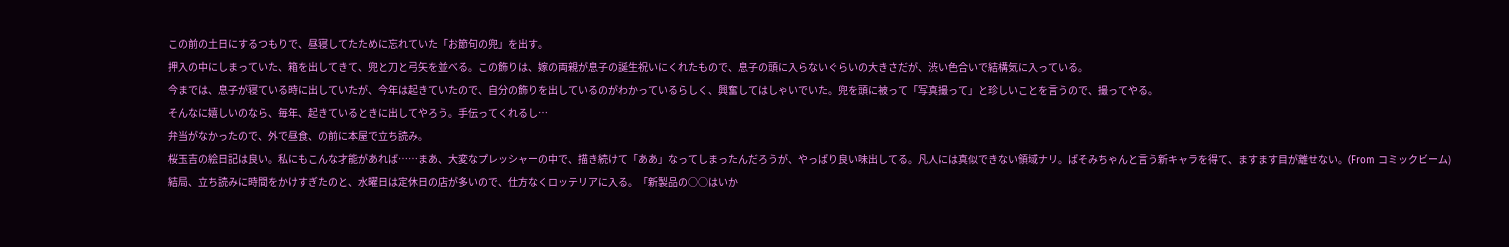この前の土日にするつもりで、昼寝してたために忘れていた「お節句の兜」を出す。
押入の中にしまっていた、箱を出してきて、兜と刀と弓矢を並べる。この飾りは、嫁の両親が息子の誕生祝いにくれたもので、息子の頭に入らないぐらいの大きさだが、渋い色合いで結構気に入っている。
今までは、息子が寝ている時に出していたが、今年は起きていたので、自分の飾りを出しているのがわかっているらしく、興奮してはしゃいでいた。兜を頭に被って「写真撮って」と珍しいことを言うので、撮ってやる。
そんなに嬉しいのなら、毎年、起きているときに出してやろう。手伝ってくれるし…
弁当がなかったので、外で昼食、の前に本屋で立ち読み。
桜玉吉の絵日記は良い。私にもこんな才能があれば……まあ、大変なプレッシャーの中で、描き続けて「ああ」なってしまったんだろうが、やっぱり良い味出してる。凡人には真似できない領域ナリ。ぱそみちゃんと言う新キャラを得て、ますます目が離せない。(From コミックビーム)
結局、立ち読みに時間をかけすぎたのと、水曜日は定休日の店が多いので、仕方なくロッテリアに入る。「新製品の○○はいか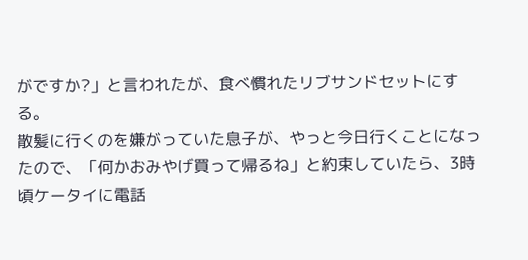がですか?」と言われたが、食べ慣れたリブサンドセットにする。
散髪に行くのを嫌がっていた息子が、やっと今日行くことになったので、「何かおみやげ買って帰るね」と約束していたら、3時頃ケータイに電話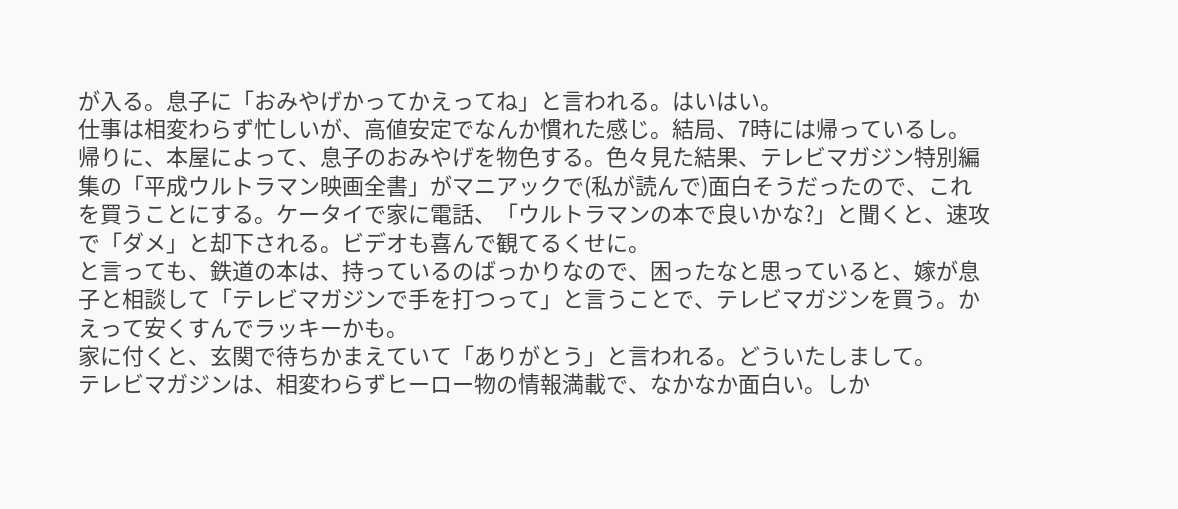が入る。息子に「おみやげかってかえってね」と言われる。はいはい。
仕事は相変わらず忙しいが、高値安定でなんか慣れた感じ。結局、7時には帰っているし。
帰りに、本屋によって、息子のおみやげを物色する。色々見た結果、テレビマガジン特別編集の「平成ウルトラマン映画全書」がマニアックで(私が読んで)面白そうだったので、これを買うことにする。ケータイで家に電話、「ウルトラマンの本で良いかな?」と聞くと、速攻で「ダメ」と却下される。ビデオも喜んで観てるくせに。
と言っても、鉄道の本は、持っているのばっかりなので、困ったなと思っていると、嫁が息子と相談して「テレビマガジンで手を打つって」と言うことで、テレビマガジンを買う。かえって安くすんでラッキーかも。
家に付くと、玄関で待ちかまえていて「ありがとう」と言われる。どういたしまして。
テレビマガジンは、相変わらずヒーロー物の情報満載で、なかなか面白い。しか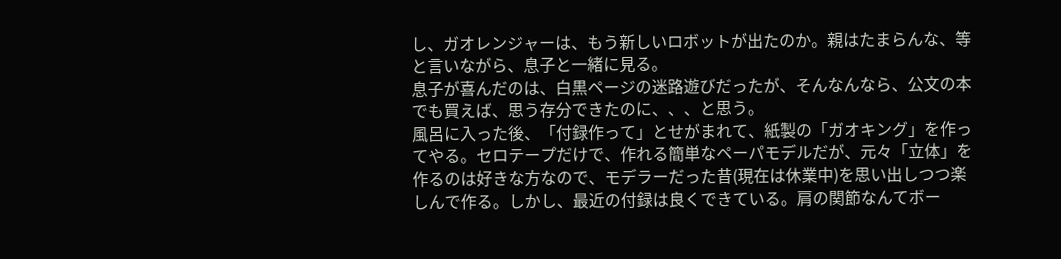し、ガオレンジャーは、もう新しいロボットが出たのか。親はたまらんな、等と言いながら、息子と一緒に見る。
息子が喜んだのは、白黒ページの迷路遊びだったが、そんなんなら、公文の本でも買えば、思う存分できたのに、、、と思う。
風呂に入った後、「付録作って」とせがまれて、紙製の「ガオキング」を作ってやる。セロテープだけで、作れる簡単なペーパモデルだが、元々「立体」を作るのは好きな方なので、モデラーだった昔(現在は休業中)を思い出しつつ楽しんで作る。しかし、最近の付録は良くできている。肩の関節なんてボー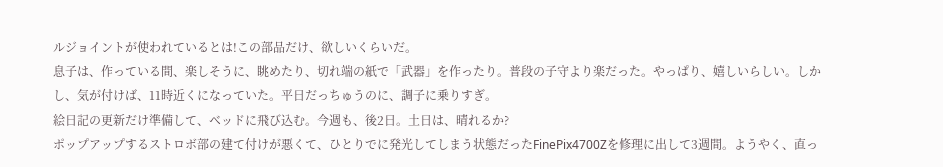ルジョイントが使われているとは!この部品だけ、欲しいくらいだ。
息子は、作っている間、楽しそうに、眺めたり、切れ端の紙で「武器」を作ったり。普段の子守より楽だった。やっぱり、嬉しいらしい。しかし、気が付けば、11時近くになっていた。平日だっちゅうのに、調子に乗りすぎ。
絵日記の更新だけ準備して、ベッドに飛び込む。今週も、後2日。土日は、晴れるか?
ポップアップするストロボ部の建て付けが悪くて、ひとりでに発光してしまう状態だったFinePix4700Zを修理に出して3週間。ようやく、直っ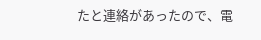たと連絡があったので、電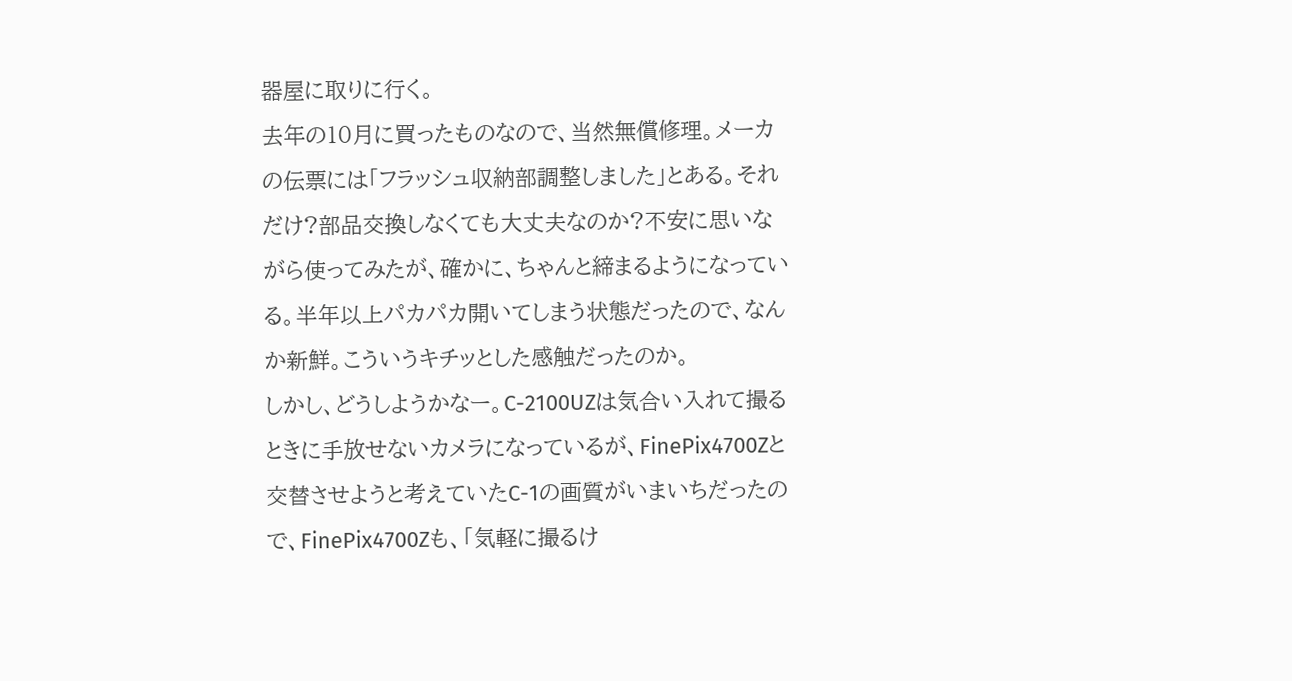器屋に取りに行く。
去年の10月に買ったものなので、当然無償修理。メーカの伝票には「フラッシュ収納部調整しました」とある。それだけ?部品交換しなくても大丈夫なのか?不安に思いながら使ってみたが、確かに、ちゃんと締まるようになっている。半年以上パカパカ開いてしまう状態だったので、なんか新鮮。こういうキチッとした感触だったのか。
しかし、どうしようかなー。C-2100UZは気合い入れて撮るときに手放せないカメラになっているが、FinePix4700Zと交替させようと考えていたC-1の画質がいまいちだったので、FinePix4700Zも、「気軽に撮るけ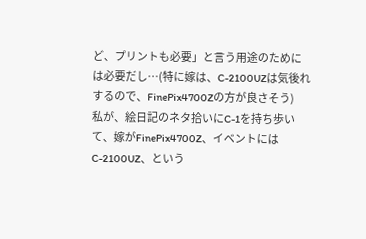ど、プリントも必要」と言う用途のためには必要だし…(特に嫁は、C-2100UZは気後れするので、FinePix4700Zの方が良さそう)
私が、絵日記のネタ拾いにC-1を持ち歩いて、嫁がFinePix4700Z、イベントにはC-2100UZ、という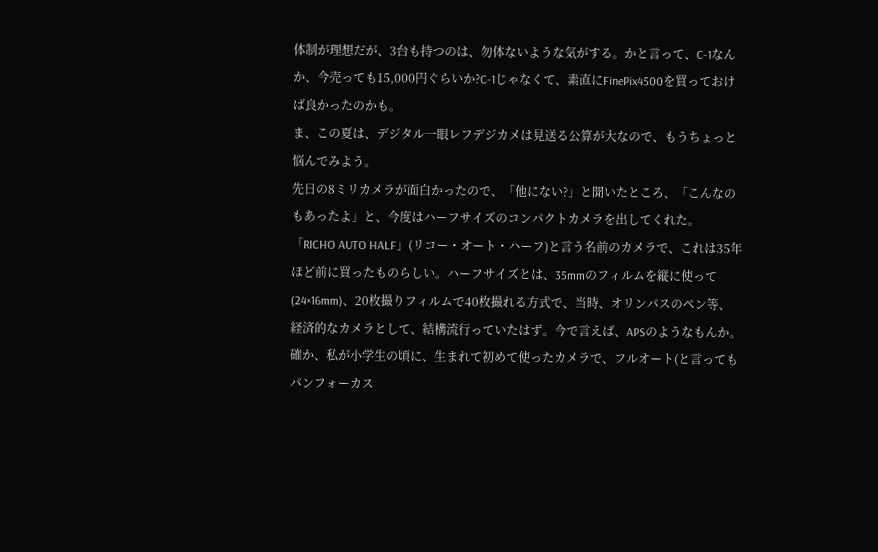体制が理想だが、3台も持つのは、勿体ないような気がする。かと言って、C-1なんか、今売っても15,000円ぐらいか?C-1じゃなくて、素直にFinePix4500を買っておけば良かったのかも。
ま、この夏は、デジタル一眼レフデジカメは見送る公算が大なので、もうちょっと悩んでみよう。
先日の8ミリカメラが面白かったので、「他にない?」と聞いたところ、「こんなのもあったよ」と、今度はハーフサイズのコンパクトカメラを出してくれた。
「RICHO AUTO HALF」(リコー・オート・ハーフ)と言う名前のカメラで、これは35年ほど前に買ったものらしい。ハーフサイズとは、35mmのフィルムを縦に使って(24×16mm)、20枚撮りフィルムで40枚撮れる方式で、当時、オリンパスのペン等、経済的なカメラとして、結構流行っていたはず。今で言えば、APSのようなもんか。
確か、私が小学生の頃に、生まれて初めて使ったカメラで、フルオート(と言ってもパンフォーカス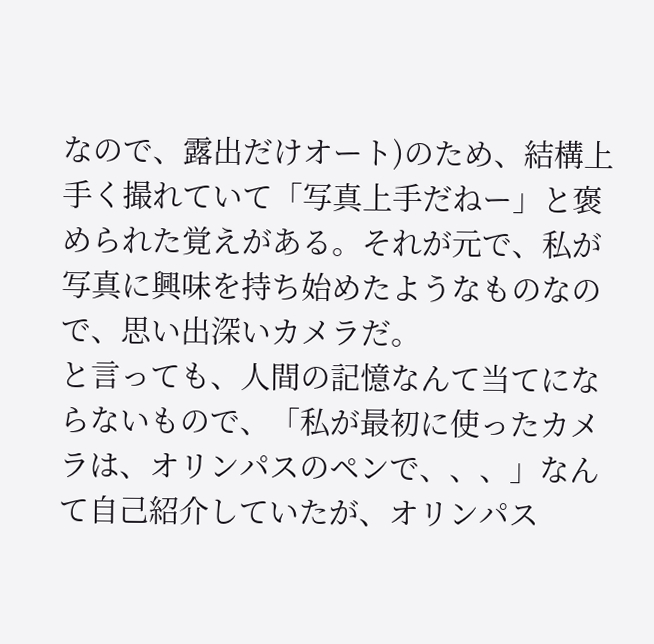なので、露出だけオート)のため、結構上手く撮れていて「写真上手だねー」と褒められた覚えがある。それが元で、私が写真に興味を持ち始めたようなものなので、思い出深いカメラだ。
と言っても、人間の記憶なんて当てにならないもので、「私が最初に使ったカメラは、オリンパスのペンで、、、」なんて自己紹介していたが、オリンパス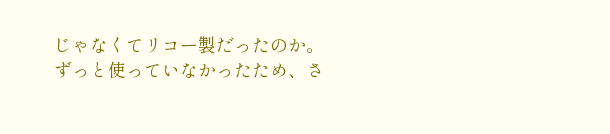じゃなくてリコー製だったのか。
ずっと使っていなかったため、さ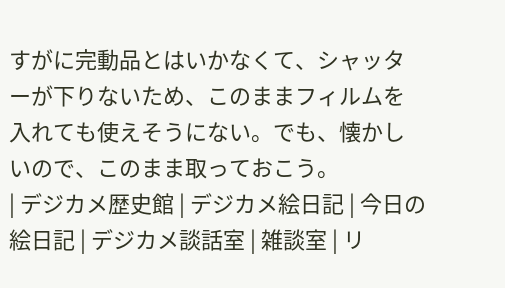すがに完動品とはいかなくて、シャッターが下りないため、このままフィルムを入れても使えそうにない。でも、懐かしいので、このまま取っておこう。
| デジカメ歴史館 | デジカメ絵日記 | 今日の絵日記 | デジカメ談話室 | 雑談室 | リ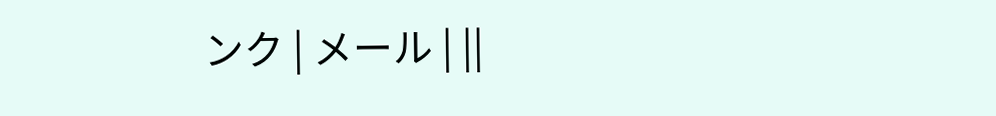ンク | メール | ||